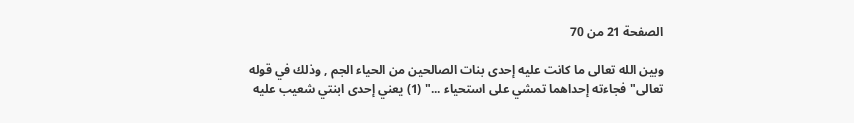الصفحة 21 من 70

وبين الله تعالى ما كانت عليه إحدى بنات الصالحين من الحياء الجم , وذلك في قوله تعالى"فجاءته إحداهما تمشي على استحياء ..." (1) يعني إحدى ابنتي شعيب عليه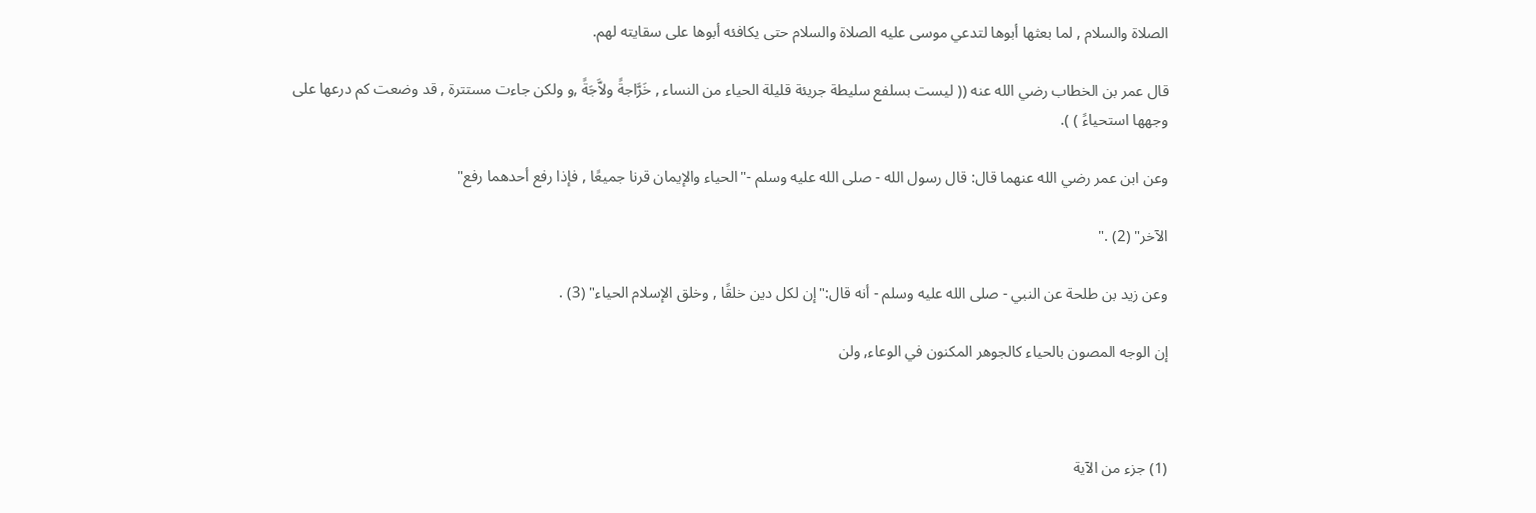الصلاة والسلام , لما بعثها أبوها لتدعي موسى عليه الصلاة والسلام حتى يكافئه أبوها على سقايته لهم.

قال عمر بن الخطاب رضي الله عنه (( ليست بسلفع سليطة جريئة قليلة الحياء من النساء , خَرَّاجةً ولاَّجَةً ,و ولكن جاءت مستترة , قد وضعت كم درعها على وجهها استحياءً ) ).

وعن ابن عمر رضي الله عنهما قال: قال رسول الله - صلى الله عليه وسلم -"الحياء والإيمان قرنا جميعًا , فإذا رفع أحدهما رفع"

الآخر" (2) ."

وعن زيد بن طلحة عن النبي - صلى الله عليه وسلم - أنه قال:"إن لكل دين خلقًا , وخلق الإسلام الحياء" (3) .

إن الوجه المصون بالحياء كالجوهر المكنون في الوعاء, ولن



(1) جزء من الآية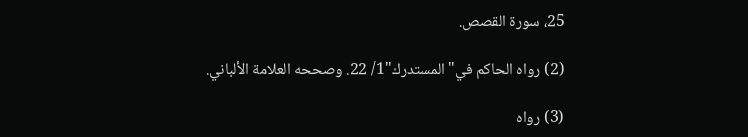25، سورة القصص.

(2) رواه الحاكم في"المستدرك"1/ 22. وصححه العلامة الألباني.

(3) رواه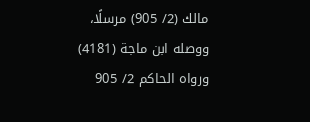مالك (2/ 905) مرسلًا، ووصله ابن ماجة (4181) ورواه الحاكم 2/ 905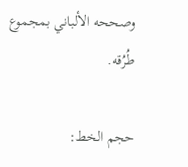وصححه الألباني بمجموع طُرُقه.

حجم الخط: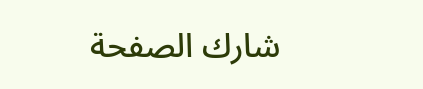شارك الصفحة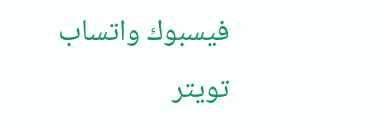فيسبوك واتساب تويتر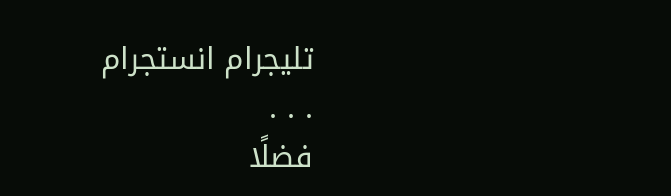تليجرام انستجرام
. . .
فضلًا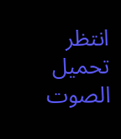انتظر تحميل الصوت